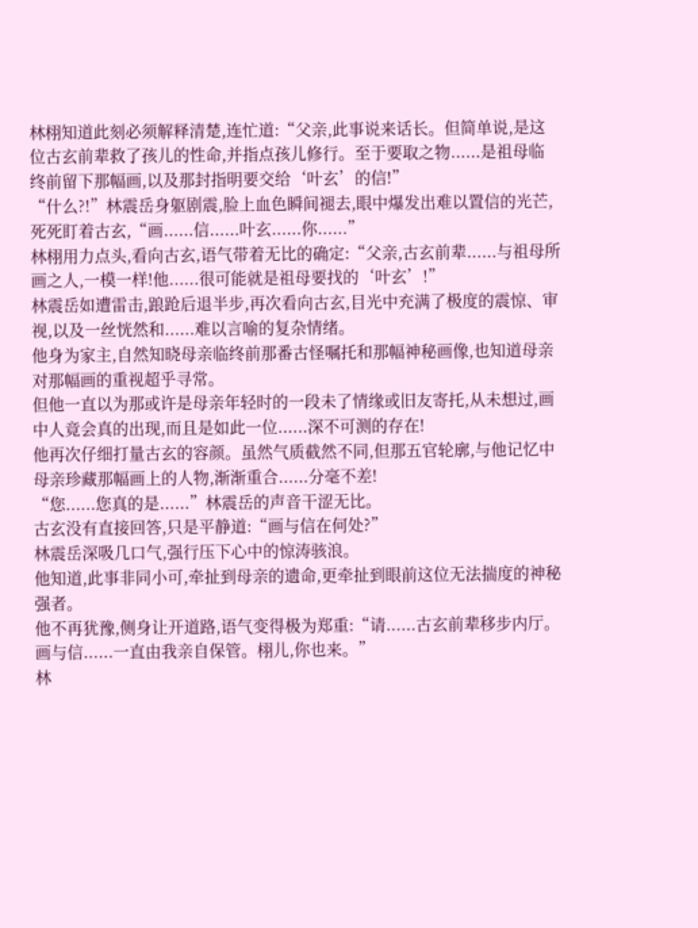林栩知道此刻必须解释清楚,连忙道:“父亲,此事说来话长。但简单说,是这位古玄前辈救了孩儿的性命,并指点孩儿修行。至于要取之物......是祖母临终前留下那幅画,以及那封指明要交给‘叶玄’的信!”
“什么?!”林震岳身躯剧震,脸上血色瞬间褪去,眼中爆发出难以置信的光芒,死死盯着古玄,“画......信......叶玄......你......”
林栩用力点头,看向古玄,语气带着无比的确定:“父亲,古玄前辈......与祖母所画之人,一模一样!他......很可能就是祖母要找的‘叶玄’!”
林震岳如遭雷击,踉跄后退半步,再次看向古玄,目光中充满了极度的震惊、审视,以及一丝恍然和......难以言喻的复杂情绪。
他身为家主,自然知晓母亲临终前那番古怪嘱托和那幅神秘画像,也知道母亲对那幅画的重视超乎寻常。
但他一直以为那或许是母亲年轻时的一段未了情缘或旧友寄托,从未想过,画中人竟会真的出现,而且是如此一位......深不可测的存在!
他再次仔细打量古玄的容颜。虽然气质截然不同,但那五官轮廓,与他记忆中母亲珍藏那幅画上的人物,渐渐重合......分毫不差!
“您......您真的是......”林震岳的声音干涩无比。
古玄没有直接回答,只是平静道:“画与信在何处?”
林震岳深吸几口气,强行压下心中的惊涛骇浪。
他知道,此事非同小可,牵扯到母亲的遗命,更牵扯到眼前这位无法揣度的神秘强者。
他不再犹豫,侧身让开道路,语气变得极为郑重:“请......古玄前辈移步内厅。画与信......一直由我亲自保管。栩儿,你也来。”
林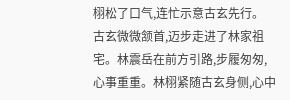栩松了口气,连忙示意古玄先行。
古玄微微颔首,迈步走进了林家祖宅。林震岳在前方引路,步履匆匆,心事重重。林栩紧随古玄身侧,心中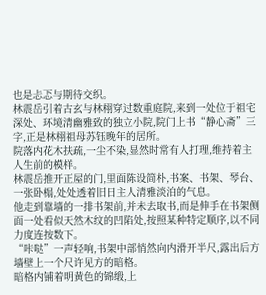也是忐忑与期待交织。
林震岳引着古玄与林栩穿过数重庭院,来到一处位于祖宅深处、环境清幽雅致的独立小院,院门上书“静心斋”三字,正是林栩祖母苏钰晚年的居所。
院落内花木扶疏,一尘不染,显然时常有人打理,维持着主人生前的模样。
林震岳推开正屋的门,里面陈设简朴,书案、书架、琴台、一张卧榻,处处透着旧日主人清雅淡泊的气息。
他走到靠墙的一排书架前,并未去取书,而是伸手在书架侧面一处看似天然木纹的凹陷处,按照某种特定顺序,以不同力度连按数下。
“咔哒”一声轻响,书架中部悄然向内滑开半尺,露出后方墙壁上一个尺许见方的暗格。
暗格内铺着明黄色的锦缎,上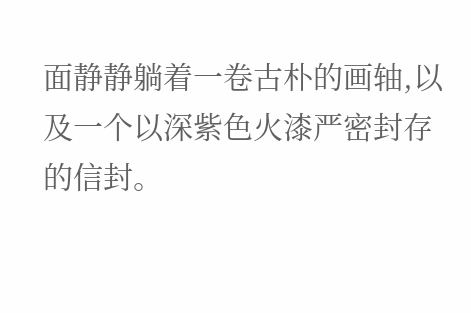面静静躺着一卷古朴的画轴,以及一个以深紫色火漆严密封存的信封。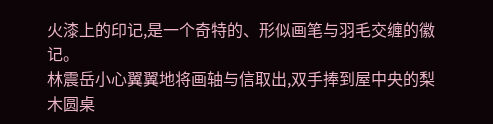火漆上的印记,是一个奇特的、形似画笔与羽毛交缠的徽记。
林震岳小心翼翼地将画轴与信取出,双手捧到屋中央的梨木圆桌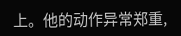上。他的动作异常郑重,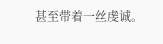甚至带着一丝虔诚。